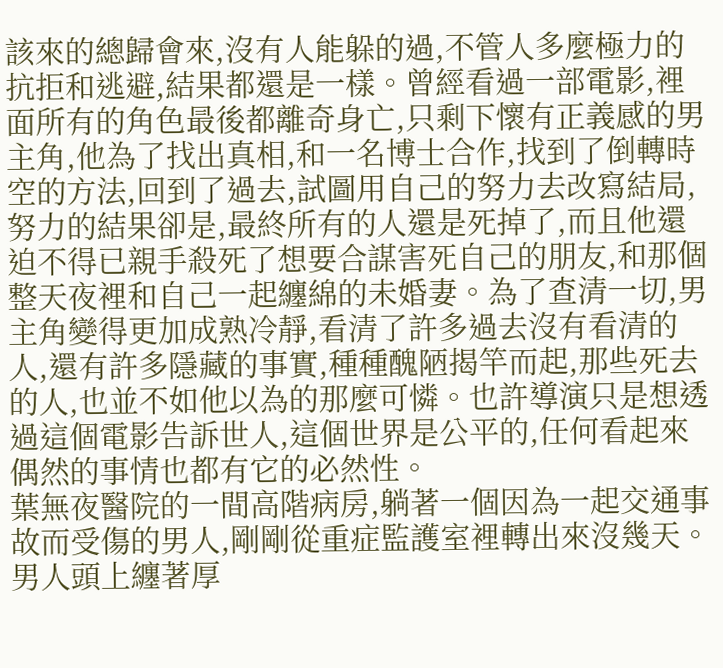該來的總歸會來,沒有人能躲的過,不管人多麼極力的抗拒和逃避,結果都還是一樣。曾經看過一部電影,裡面所有的角色最後都離奇身亡,只剩下懷有正義感的男主角,他為了找出真相,和一名博士合作,找到了倒轉時空的方法,回到了過去,試圖用自己的努力去改寫結局,努力的結果卻是,最終所有的人還是死掉了,而且他還迫不得已親手殺死了想要合謀害死自己的朋友,和那個整天夜裡和自己一起纏綿的未婚妻。為了查清一切,男主角變得更加成熟冷靜,看清了許多過去沒有看清的人,還有許多隱藏的事實,種種醜陋揭竿而起,那些死去的人,也並不如他以為的那麼可憐。也許導演只是想透過這個電影告訴世人,這個世界是公平的,任何看起來偶然的事情也都有它的必然性。
葉無夜醫院的一間高階病房,躺著一個因為一起交通事故而受傷的男人,剛剛從重症監護室裡轉出來沒幾天。男人頭上纏著厚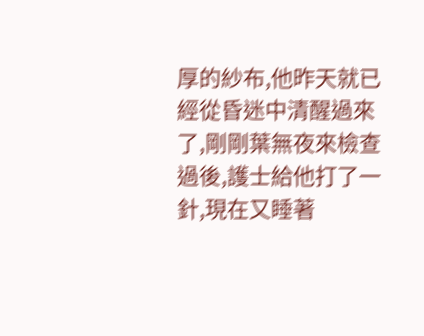厚的紗布,他昨天就已經從昏迷中清醒過來了,剛剛葉無夜來檢查過後,護士給他打了一針,現在又睡著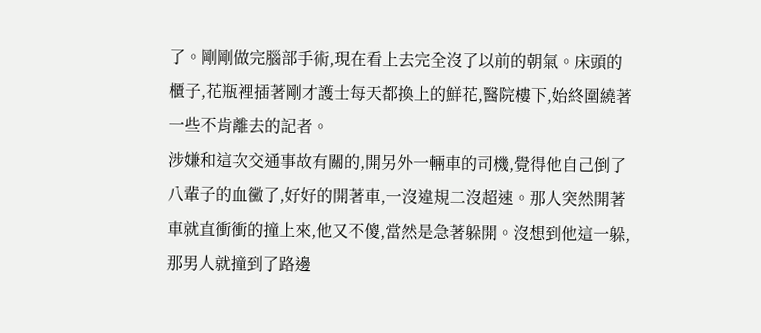了。剛剛做完腦部手術,現在看上去完全沒了以前的朝氣。床頭的櫃子,花瓶裡插著剛才護士每天都換上的鮮花,醫院樓下,始終圍繞著一些不肯離去的記者。
涉嫌和這次交通事故有關的,開另外一輛車的司機,覺得他自己倒了八輩子的血黴了,好好的開著車,一沒違規二沒超速。那人突然開著車就直衝衝的撞上來,他又不傻,當然是急著躲開。沒想到他這一躲,那男人就撞到了路邊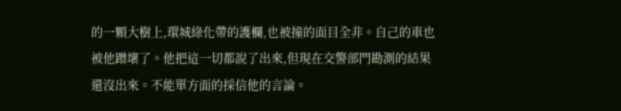的一顆大樹上,環城綠化帶的護欄,也被撞的面目全非。自己的車也被他蹭壞了。他把這一切都說了出來,但現在交警部門勘測的結果還沒出來。不能單方面的採信他的言論。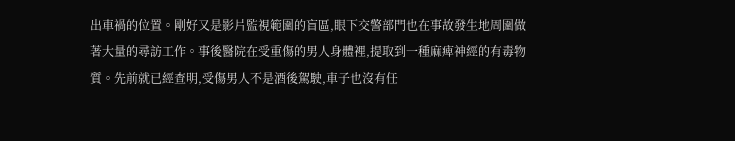出車禍的位置。剛好又是影片監視範圍的盲區,眼下交警部門也在事故發生地周圍做著大量的尋訪工作。事後醫院在受重傷的男人身體裡,提取到一種麻痺神經的有毒物質。先前就已經查明,受傷男人不是酒後駕駛,車子也沒有任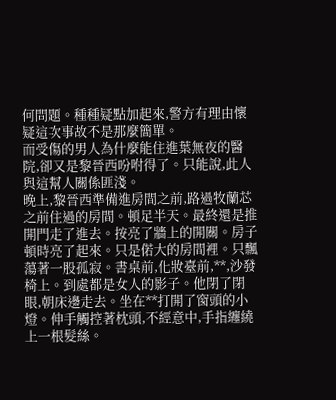何問題。種種疑點加起來,警方有理由懷疑這次事故不是那麼簡單。
而受傷的男人為什麼能住進葉無夜的醫院,卻又是黎晉西吩咐得了。只能說,此人與這幫人關係匪淺。
晚上,黎晉西準備進房間之前,路過牧蘭芯之前住過的房間。頓足半天。最終還是推開門走了進去。按亮了牆上的開關。房子頓時亮了起來。只是偌大的房間裡。只飄蕩著一股孤寂。書桌前,化妝臺前,**,沙發椅上。到處都是女人的影子。他閉了閉眼,朝床邊走去。坐在**打開了窗頭的小燈。伸手觸控著枕頭,不經意中,手指纏繞上一根髮絲。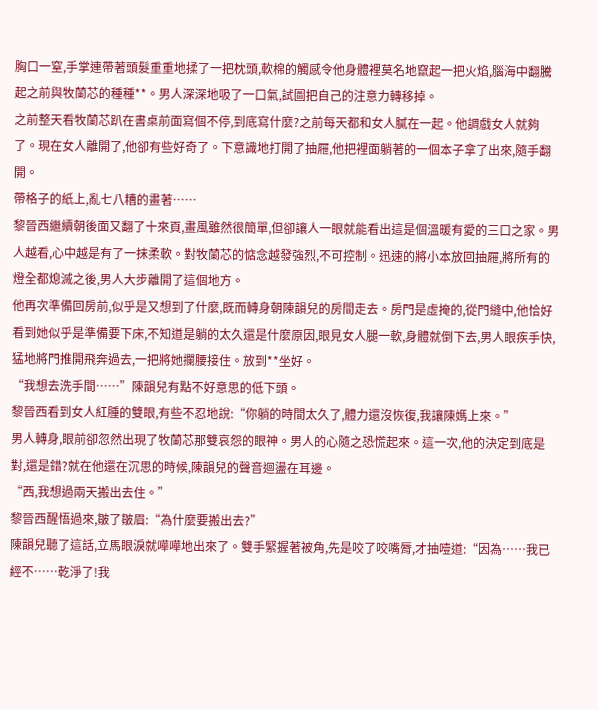胸口一窒,手掌連帶著頭髮重重地揉了一把枕頭,軟棉的觸感令他身體裡莫名地竄起一把火焰,腦海中翻騰起之前與牧蘭芯的種種**。男人深深地吸了一口氣,試圖把自己的注意力轉移掉。
之前整天看牧蘭芯趴在書桌前面寫個不停,到底寫什麼?之前每天都和女人膩在一起。他調戲女人就夠了。現在女人離開了,他卻有些好奇了。下意識地打開了抽屜,他把裡面躺著的一個本子拿了出來,隨手翻開。
帶格子的紙上,亂七八糟的畫著……
黎晉西繼續朝後面又翻了十來頁,畫風雖然很簡單,但卻讓人一眼就能看出這是個溫暖有愛的三口之家。男人越看,心中越是有了一抹柔軟。對牧蘭芯的惦念越發強烈,不可控制。迅速的將小本放回抽屜,將所有的燈全都熄滅之後,男人大步離開了這個地方。
他再次準備回房前,似乎是又想到了什麼,既而轉身朝陳韻兒的房間走去。房門是虛掩的,從門縫中,他恰好看到她似乎是準備要下床,不知道是躺的太久還是什麼原因,眼見女人腿一軟,身體就倒下去,男人眼疾手快,猛地將門推開飛奔過去,一把將她攔腰接住。放到**坐好。
“我想去洗手間……”陳韻兒有點不好意思的低下頭。
黎晉西看到女人紅腫的雙眼,有些不忍地說:“你躺的時間太久了,體力還沒恢復,我讓陳媽上來。”
男人轉身,眼前卻忽然出現了牧蘭芯那雙哀怨的眼神。男人的心隨之恐慌起來。這一次,他的決定到底是對,還是錯?就在他還在沉思的時候,陳韻兒的聲音迴盪在耳邊。
“西,我想過兩天搬出去住。”
黎晉西醒悟過來,皺了皺眉:“為什麼要搬出去?”
陳韻兒聽了這話,立馬眼淚就嘩嘩地出來了。雙手緊握著被角,先是咬了咬嘴脣,才抽噎道:“因為……我已經不……乾淨了!我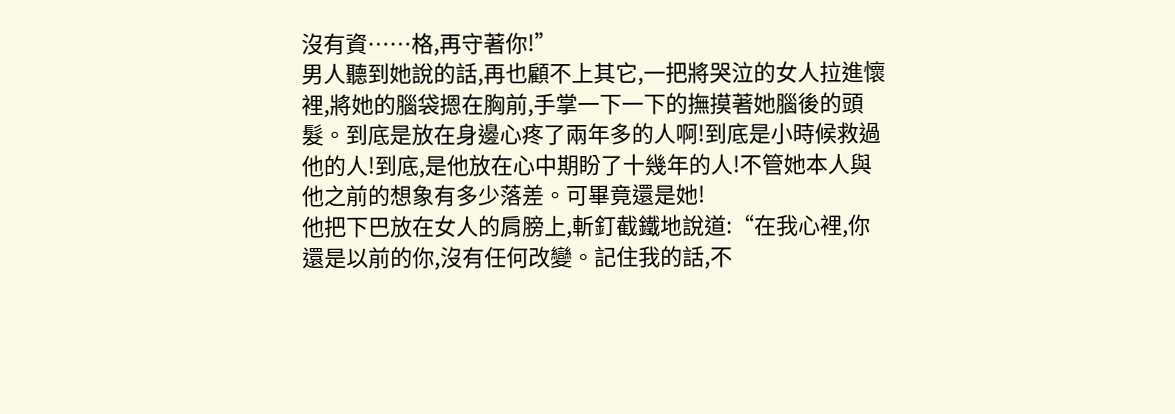沒有資……格,再守著你!”
男人聽到她說的話,再也顧不上其它,一把將哭泣的女人拉進懷裡,將她的腦袋摁在胸前,手掌一下一下的撫摸著她腦後的頭髮。到底是放在身邊心疼了兩年多的人啊!到底是小時候救過他的人!到底,是他放在心中期盼了十幾年的人!不管她本人與他之前的想象有多少落差。可畢竟還是她!
他把下巴放在女人的肩膀上,斬釘截鐵地說道:“在我心裡,你還是以前的你,沒有任何改變。記住我的話,不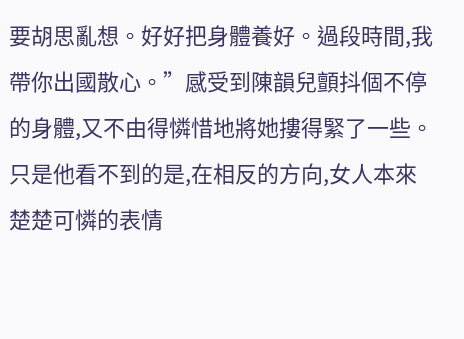要胡思亂想。好好把身體養好。過段時間,我帶你出國散心。”感受到陳韻兒顫抖個不停的身體,又不由得憐惜地將她摟得緊了一些。只是他看不到的是,在相反的方向,女人本來楚楚可憐的表情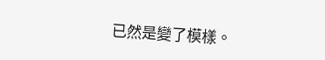已然是變了模樣。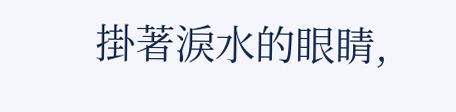掛著淚水的眼睛,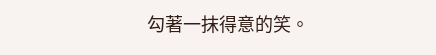勾著一抹得意的笑。